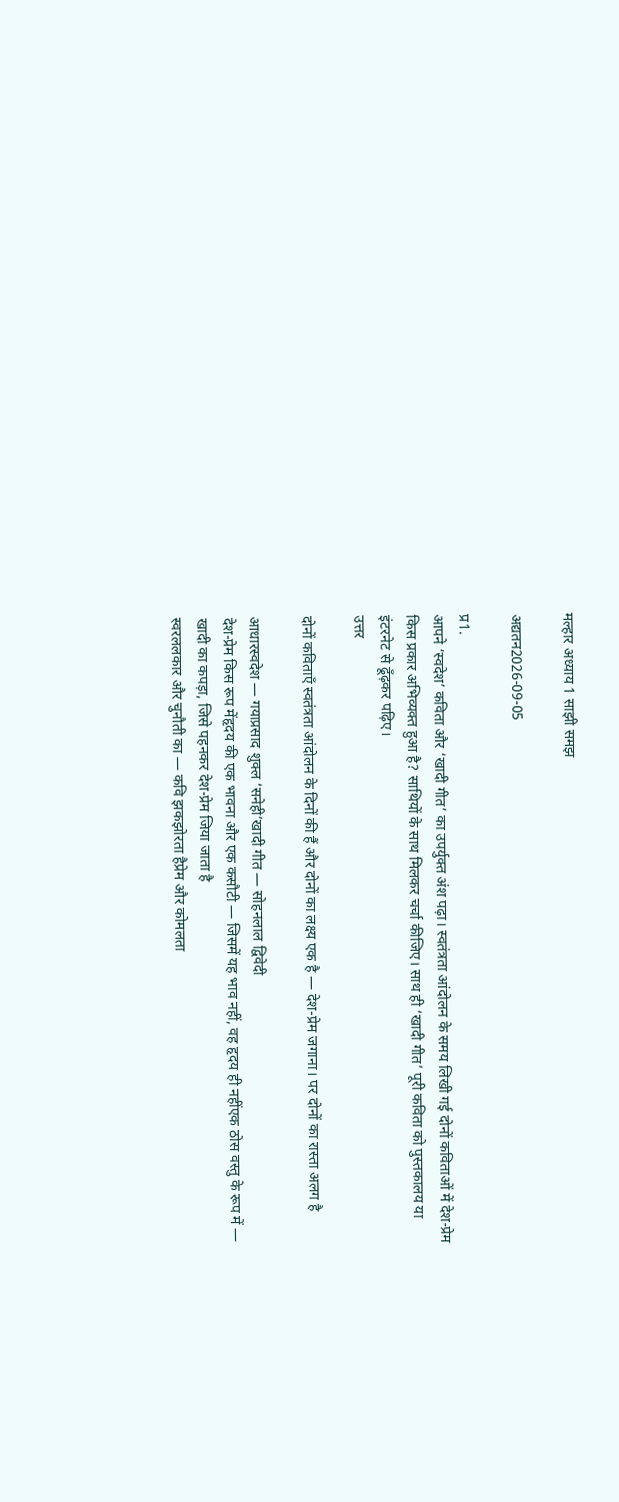मल्हार अध्याय 1 साझी समझ

अद्यतन2026-09-05

प्र1.
आपने ‘स्वदेश’ कविता और ‘खादी गीत’ का उपर्युक्त अंश पढ़ा। स्वतंत्रता आंदोलन के समय लिखी गई दोनों कविताओं में देश-प्रेम किस प्रकार अभिव्यक्त हुआ है? साथियों के साथ मिलकर चर्चा कीजिए। साथ ही ‘खादी गीत’ पूरी कविता को पुस्तकालय या इंटरनेट से ढूँढ़कर पढ़िए।
उत्तर

दोनों कविताएँ स्वतंत्रता आंदोलन के दिनों की हैं और दोनों का लक्ष्य एक है — देश-प्रेम जगाना। पर दोनों का रास्ता अलग है

आधारस्वदेश — गयाप्रसाद शुक्ल ‘सनेही’खादी गीत — सोहनलाल द्विवेदी
देश-प्रेम किस रूप मेंहृदय की एक भावना और एक कसौटी — जिसमें यह भाव नहीं, वह हृदय ही नहींएक ठोस वस्तु के रूप में — खादी का कपड़ा, जिसे पहनकर देश-प्रेम जिया जाता है
स्वरललकार और चुनौती का — कवि झकझोरता हैप्रेम और कोमलता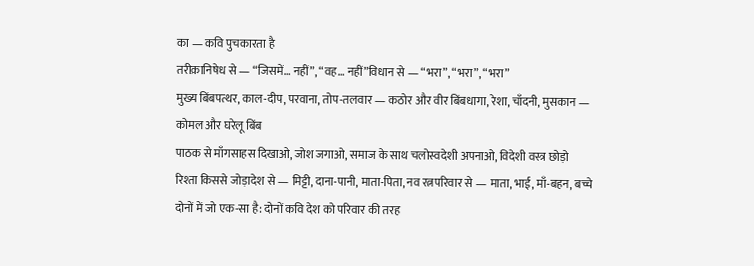का — कवि पुचकारता है
तरीक़ानिषेध से — “जिसमें… नहीं”, “वह… नहीं”विधान से — “भरा”, “भरा”, “भरा”
मुख्य बिंबपत्थर, काल-दीप, परवाना, तोप-तलवार — कठोर और वीर बिंबधागा, रेशा, चाँदनी, मुसकान — कोमल और घरेलू बिंब
पाठक से माँगसाहस दिखाओ, जोश जगाओ, समाज के साथ चलोस्वदेशी अपनाओ, विदेशी वस्त्र छोड़ो
रिश्ता किससे जोड़ादेश से — मिट्टी, दाना-पानी, माता-पिता, नव रत्नपरिवार से — माता, भाई, माँ-बहन, बच्चे
दोनों में जो एक-सा है: दोनों कवि देश को परिवार की तरह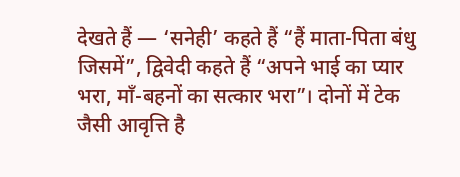देखते हैं — ‘सनेही’ कहते हैं “हैं माता-पिता बंधु जिसमें”, द्विवेदी कहते हैं “अपने भाई का प्यार भरा, माँ-बहनों का सत्कार भरा”। दोनों में टेक जैसी आवृत्ति है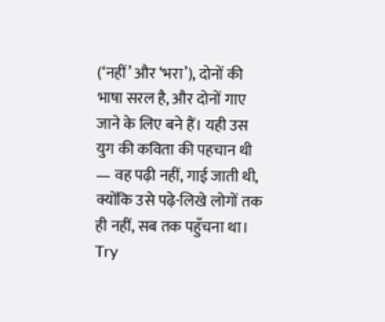(‘नहीं’ और ‘भरा’), दोनों की भाषा सरल है, और दोनों गाए जाने के लिए बने हैं। यही उस युग की कविता की पहचान थी — वह पढ़ी नहीं, गाई जाती थी, क्योंकि उसे पढ़े-लिखे लोगों तक ही नहीं, सब तक पहुँचना था।
Try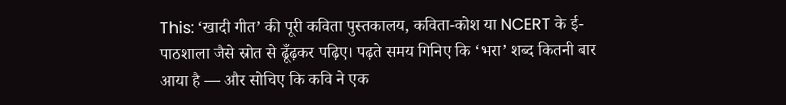This: ‘खादी गीत’ की पूरी कविता पुस्तकालय, कविता-कोश या NCERT के ई-पाठशाला जैसे स्रोत से ढूँढ़कर पढ़िए। पढ़ते समय गिनिए कि ‘भरा’ शब्द कितनी बार आया है — और सोचिए कि कवि ने एक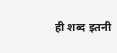ही शब्द इतनी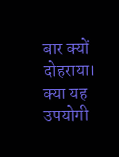बार क्यों दोहराया।
क्या यह उपयोगी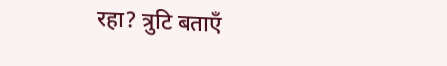रहा? त्रुटि बताएँ